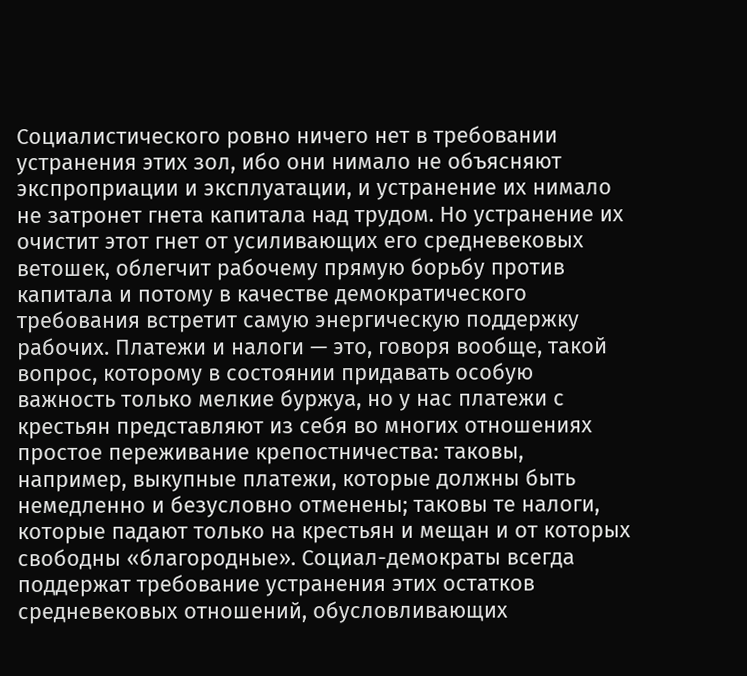Социалистического ровно ничего нет в требовании устранения этих зол, ибо они нимало не объясняют экспроприации и эксплуатации, и устранение их нимало не затронет гнета капитала над трудом. Но устранение их очистит этот гнет от усиливающих его средневековых ветошек, облегчит рабочему прямую борьбу против капитала и потому в качестве демократического требования встретит самую энергическую поддержку рабочих. Платежи и налоги — это, говоря вообще, такой вопрос, которому в состоянии придавать особую важность только мелкие буржуа, но у нас платежи с крестьян представляют из себя во многих отношениях простое переживание крепостничества: таковы, например, выкупные платежи, которые должны быть немедленно и безусловно отменены; таковы те налоги, которые падают только на крестьян и мещан и от которых свободны «благородные». Социал-демократы всегда поддержат требование устранения этих остатков средневековых отношений, обусловливающих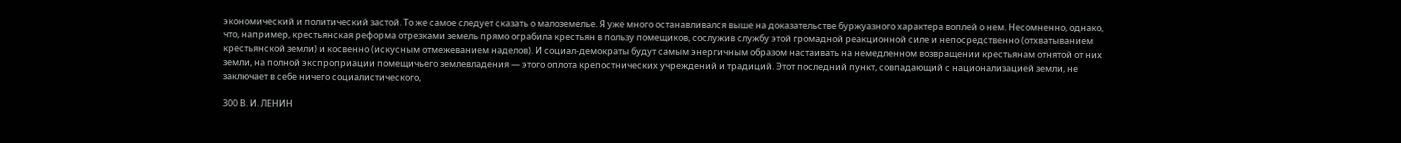экономический и политический застой. То же самое следует сказать о малоземелье. Я уже много останавливался выше на доказательстве буржуазного характера воплей о нем. Несомненно, однако, что, например, крестьянская реформа отрезками земель прямо ограбила крестьян в пользу помещиков, сослужив службу этой громадной реакционной силе и непосредственно (отхватыванием крестьянской земли) и косвенно (искусным отмежеванием наделов). И социал-демократы будут самым энергичным образом настаивать на немедленном возвращении крестьянам отнятой от них земли, на полной экспроприации помещичьего землевладения — этого оплота крепостнических учреждений и традиций. Этот последний пункт, совпадающий с национализацией земли, не заключает в себе ничего социалистического,

300 В. И. ЛЕНИН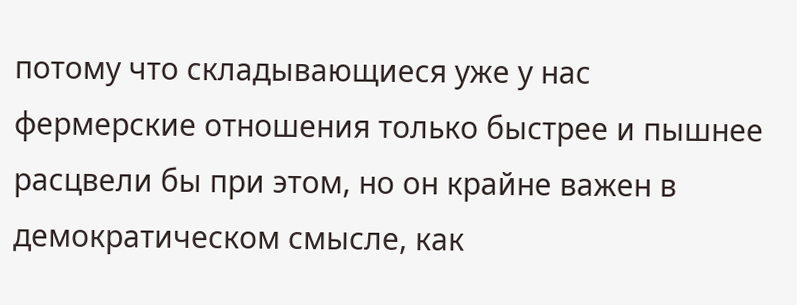потому что складывающиеся уже у нас фермерские отношения только быстрее и пышнее расцвели бы при этом, но он крайне важен в демократическом смысле, как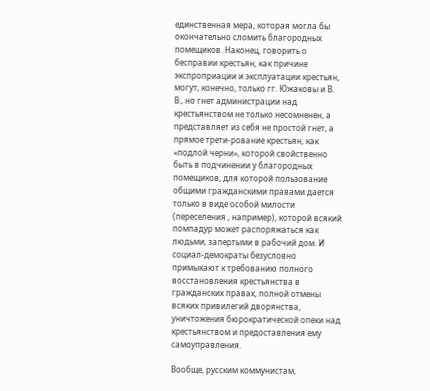единственная мера, которая могла бы окончательно сломить благородных помещиков. Наконец, говорить о бесправии крестьян, как причине экспроприации и эксплуатации крестьян, могут, конечно, только гг. Южаковы и В. В., но гнет администрации над крестьянством не только несомненен, а представляет из себя не простой гнет, а прямое трети-рование крестьян, как «подлой черни», которой свойственно быть в подчинении у благородных помещиков, для которой пользование общими гражданскими правами дается только в виде особой милости (переселения , например), которой всякий помпадур может распоряжаться как людьми, запертыми в рабочий дом. И социал-демократы безусловно примыкают к требованию полного восстановления крестьянства в гражданских правах, полной отмены всяких привилегий дворянства, уничтожения бюрократической опеки над крестьянством и предоставления ему самоуправления.

Вообще, русским коммунистам,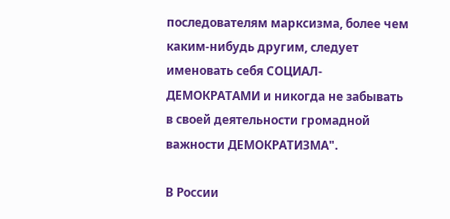последователям марксизма, более чем каким-нибудь другим, следует именовать себя СОЦИАЛ-ДЕМОКРАТАМИ и никогда не забывать в своей деятельности громадной важности ДЕМОКРАТИЗМА".

В России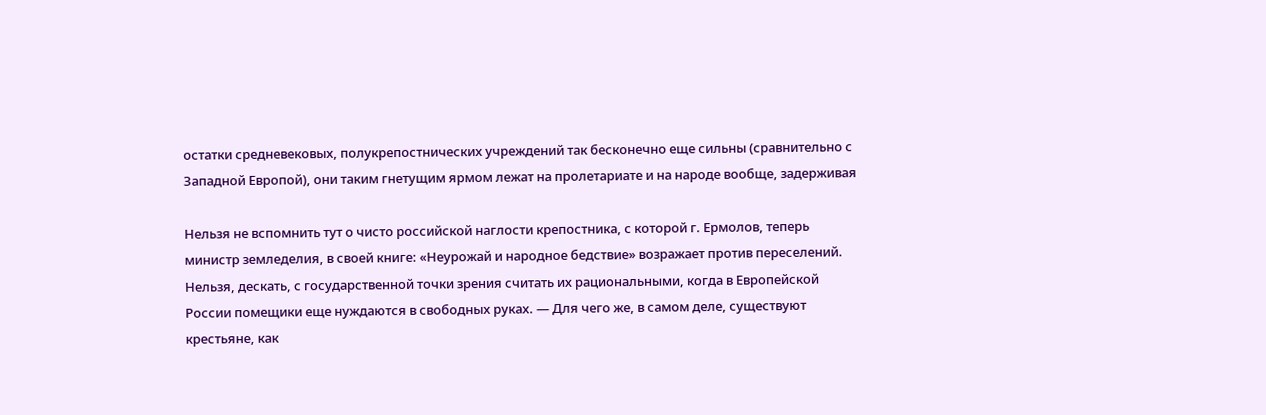остатки средневековых, полукрепостнических учреждений так бесконечно еще сильны (сравнительно с Западной Европой), они таким гнетущим ярмом лежат на пролетариате и на народе вообще, задерживая

Нельзя не вспомнить тут о чисто российской наглости крепостника, с которой г. Ермолов, теперь министр земледелия, в своей книге: «Неурожай и народное бедствие» возражает против переселений. Нельзя, дескать, с государственной точки зрения считать их рациональными, когда в Европейской России помещики еще нуждаются в свободных руках. — Для чего же, в самом деле, существуют крестьяне, как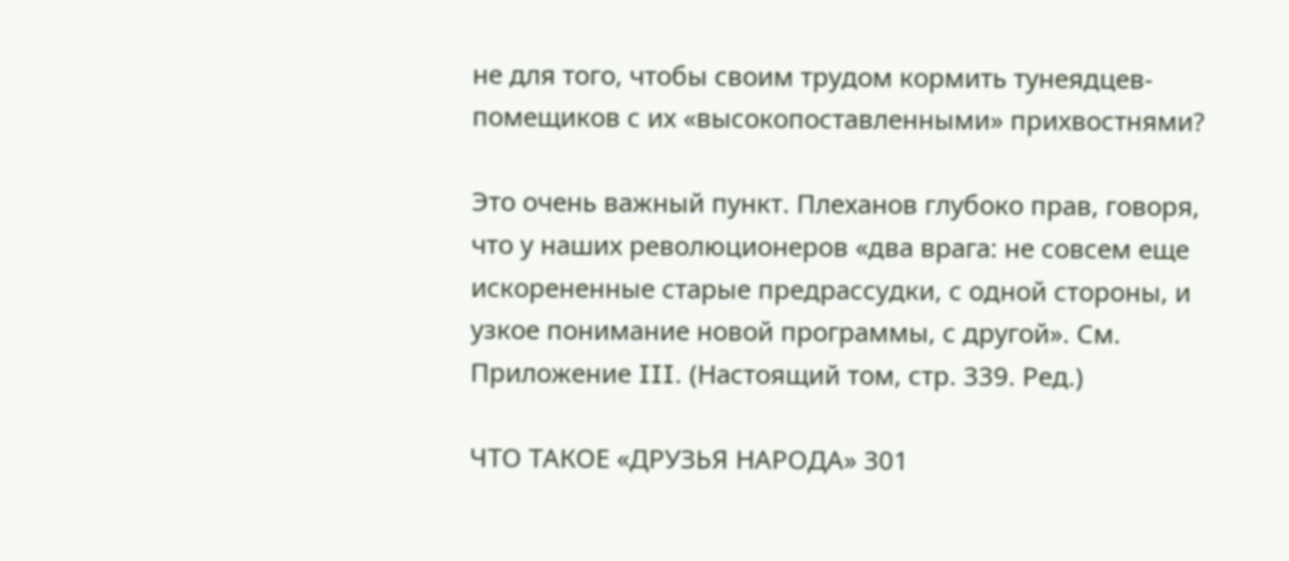не для того, чтобы своим трудом кормить тунеядцев-помещиков с их «высокопоставленными» прихвостнями?

Это очень важный пункт. Плеханов глубоко прав, говоря, что у наших революционеров «два врага: не совсем еще искорененные старые предрассудки, с одной стороны, и узкое понимание новой программы, с другой». См. Приложение III. (Настоящий том, стр. 339. Ред.)

ЧТО ТАКОЕ «ДРУЗЬЯ НАРОДА» 301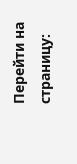Перейти на страницу: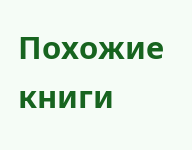Похожие книги